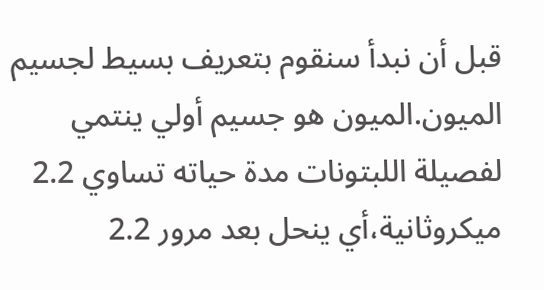قبل أن نبدأ سنقوم بتعريف بسيط لجسيم الميون.الميون هو جسيم أولي ينتمي لفصيلة اللبتونات مدة حياته تساوي 2.2 ميكروثانية،أي ينحل بعد مرور 2.2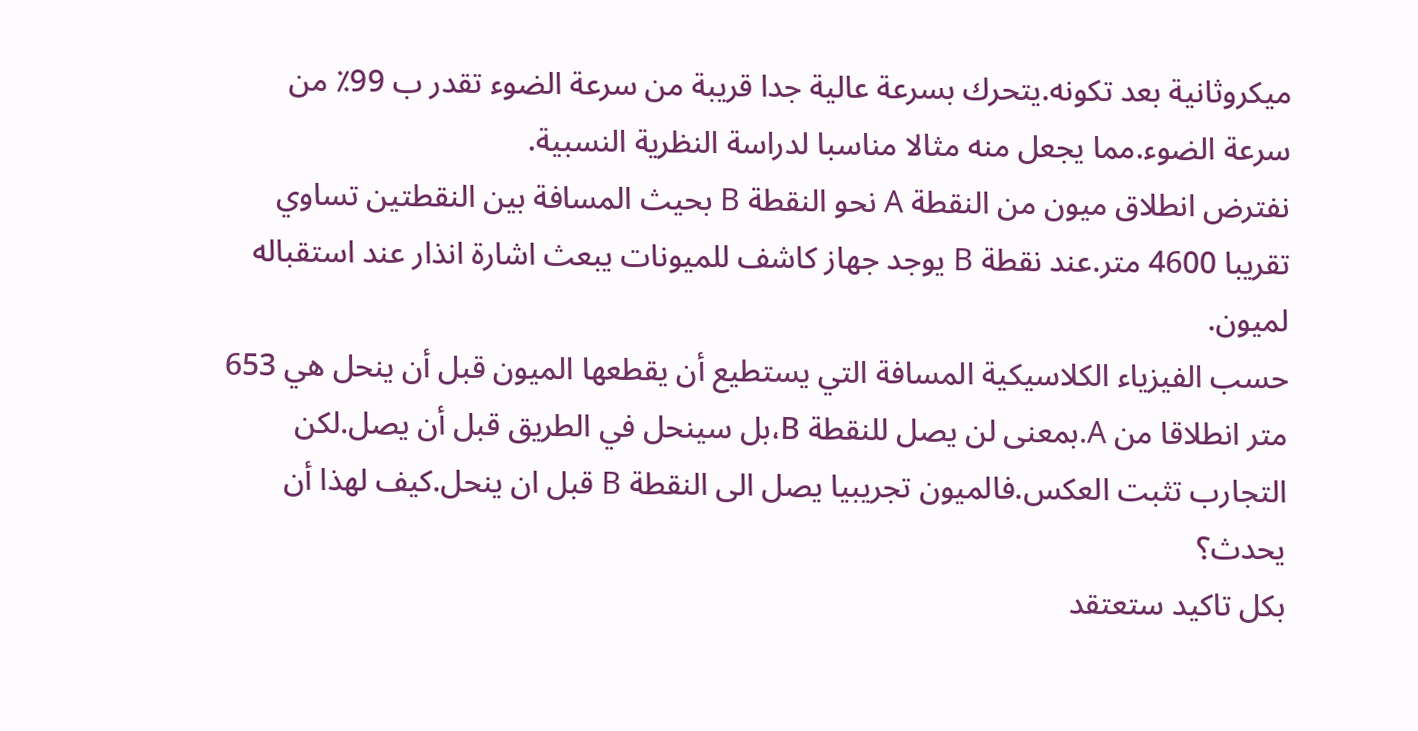ميكروثانية بعد تكونه.يتحرك بسرعة عالية جدا قريبة من سرعة الضوء تقدر ب 99٪ من سرعة الضوء.مما يجعل منه مثالا مناسبا لدراسة النظرية النسبية.
نفترض انطلاق ميون من النقطة A نحو النقطة B بحيث المسافة بين النقطتين تساوي تقريبا 4600 متر.عند نقطة B يوجد جهاز كاشف للميونات يبعث اشارة انذار عند استقباله لميون.
حسب الفيزياء الكلاسيكية المسافة التي يستطيع أن يقطعها الميون قبل أن ينحل هي 653 متر انطلاقا من A.بمعنى لن يصل للنقطة B،بل سينحل في الطريق قبل أن يصل.لكن التجارب تثبت العكس.فالميون تجريبيا يصل الى النقطة B قبل ان ينحل.كيف لهذا أن يحدث؟
بكل تاكيد ستعتقد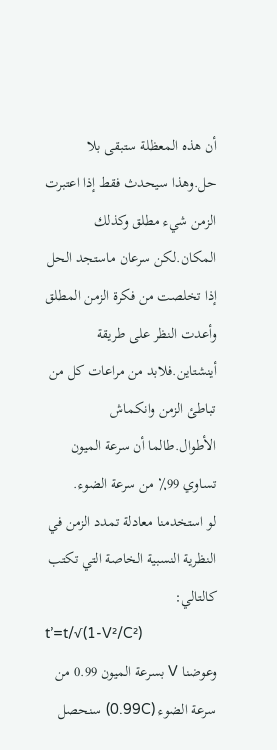أن هذه المعظلة ستبقى بلا حل.وهذا سيحدث فقط إذا اعتبرت الزمن شيء مطلق وكذلك المكان.لكن سرعان ماستجد الحل إذا تخلصت من فكرة الزمن المطلق وأعدت النظر على طريقة أينشتاين.فلابد من مراعات كل من تباطئ الزمن وانكماش الأطوال.طالما أن سرعة الميون تساوي 99٪ من سرعة الضوء.
لو استخدمنا معادلة تمدد الزمن في النظرية النسبية الخاصة التي تكتب كالتالي:
t’=t/√(1-V²/C²)
وعوضنا V بسرعة الميون 0.99 من سرعة الضوء (0.99C) سنحصل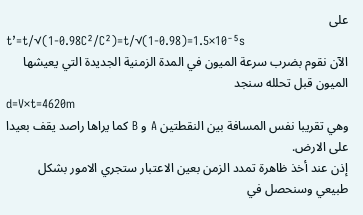على
t’=t/√(1-0.98C²/C²)=t/√(1-0.98)=1.5×10⁻⁵s
الآن نقوم بضرب سرعة الميون في المدة الزمنية الجديدة التي يعيشها الميون قبل تحلله سنجد
d=V×t=4620m
وهي تقريبا نفس المسافة بين النقطتين A و B كما يراها راصد يقف بعيدا على الارض.
إذن عند أخذ ظاهرة تمدد الزمن بعين الاعتبار ستجري الامور بشكل طبيعي وسنحصل في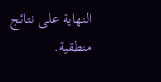النهاية على نتائج منطقية.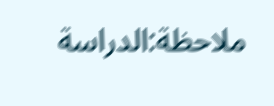ملاحظة:الدراسة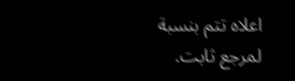اعلاه تتم بنسبة لمرجع ثابت.